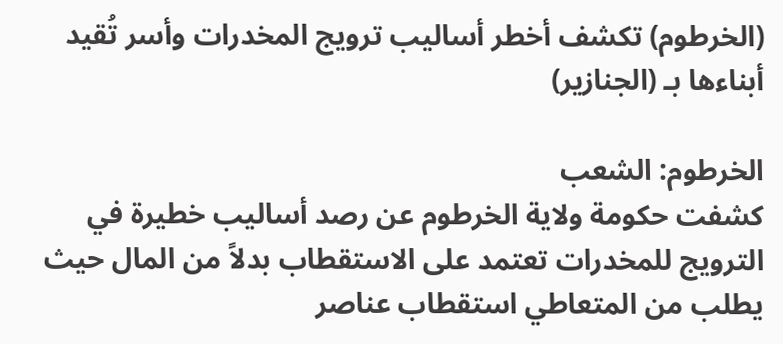(الخرطوم) تكشف أخطر أساليب ترويج المخدرات وأسر تُقيد أبناءها بـ (الجنازير)

الخرطوم: الشعب
كشفت حكومة ولاية الخرطوم عن رصد أساليب خطيرة في الترويج للمخدرات تعتمد على الاستقطاب بدلاً من المال حيث يطلب من المتعاطي استقطاب عناصر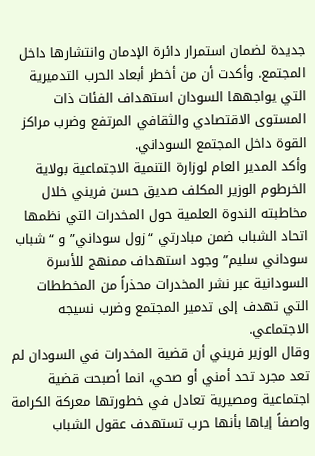جديدة لضمان استمرار دائرة الإدمان وانتشارها داخل المجتمع. وأكدت أن من أخطر أبعاد الحرب التدميرية التي يواجهها السودان استهداف الفئات ذات المستوى الاقتصادي والثقافي المرتفع وضرب مراكز القوة داخل المجتمع السوداني.
وأكد المدير العام لوزارة التنمية الاجتماعية بولاية الخرطوم الوزير المكلف صديق حسن فريني خلال مخاطبته الندوة العلمية حول المخدرات التي نظمها اتحاد الشباب ضمن مبادرتي “زول سوداني” و “شباب سوداني سليم” وجود استهداف ممنهج للأسرة السودانية عبر نشر المخدرات محذراً من المخططات التي تهدف إلى تدمير المجتمع وضرب نسيجه الاجتماعي.
وقال الوزير فريني أن قضية المخدرات في السودان لم تعد مجرد تحد أمني أو صحي، انما أصبحت قضية اجتماعية ومصيرية تعادل في خطورتها معركة الكرامة واصفاً إياها بأنها حرب تستهدف عقول الشباب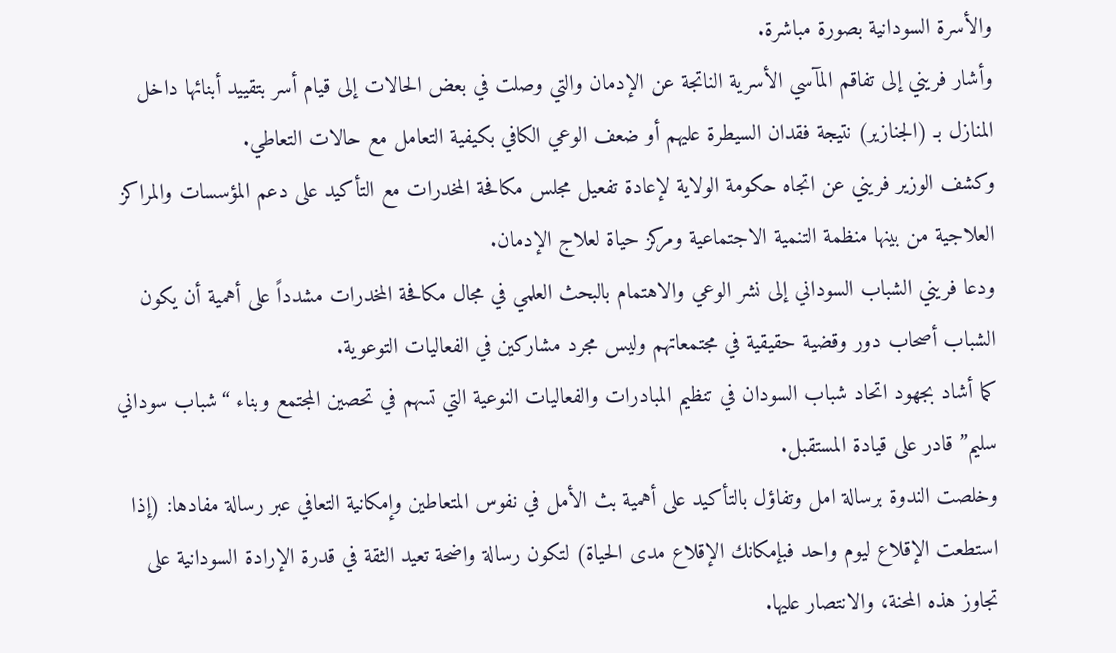والأسرة السودانية بصورة مباشرة.
وأشار فريني إلى تفاقم المآسي الأسرية الناتجة عن الإدمان والتي وصلت في بعض الحالات إلى قيام أسر بتقييد أبنائها داخل المنازل بـ (الجنازير) نتيجة فقدان السيطرة عليهم أو ضعف الوعي الكافي بكيفية التعامل مع حالات التعاطي.
وكشف الوزير فريني عن اتجاه حكومة الولاية لإعادة تفعيل مجلس مكافحة المخدرات مع التأكيد على دعم المؤسسات والمراكز العلاجية من بينها منظمة التنمية الاجتماعية ومركز حياة لعلاج الإدمان.
ودعا فريني الشباب السوداني إلى نشر الوعي والاهتمام بالبحث العلمي في مجال مكافحة المخدرات مشدداً على أهمية أن يكون الشباب أصحاب دور وقضية حقيقية في مجتمعاتهم وليس مجرد مشاركين في الفعاليات التوعوية.
كما أشاد بجهود اتحاد شباب السودان في تنظيم المبادرات والفعاليات النوعية التي تسهم في تحصين المجتمع وبناء “شباب سوداني سليم” قادر على قيادة المستقبل.
وخلصت الندوة برسالة امل وتفاؤل بالتأكيد على أهمية بث الأمل في نفوس المتعاطين وإمكانية التعافي عبر رسالة مفادها: (إذا استطعت الإقلاع ليوم واحد فبإمكانك الإقلاع مدى الحياة) لتكون رسالة واضحة تعيد الثقة في قدرة الإرادة السودانية على تجاوز هذه المحنة، والانتصار عليها.